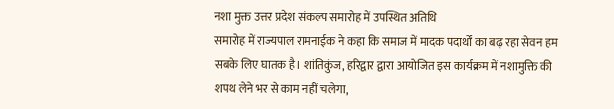नशा मुक्त उत्तर प्रदेश संकल्प समारोह में उपस्थित अतिथि
समारोह में राज्यपाल रामनाईक ने कहा कि समाज में मादक पदार्थों का बढ़ रहा सेवन हम सबके लिए घातक है। शांतिकुंज, हरिद्वार द्वारा आयोजित इस कार्यक्रम में नशामुक्ति की शपथ लेने भर से काम नहीं चलेगा,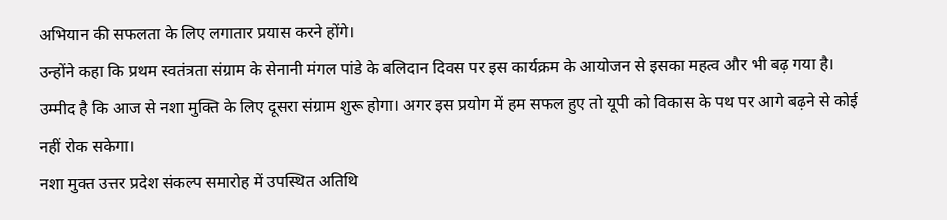अभियान की सफलता के लिए लगातार प्रयास करने होंगे।
उन्होंने कहा कि प्रथम स्वतंत्रता संग्राम के सेनानी मंगल पांडे के बलिदान दिवस पर इस कार्यक्रम के आयोजन से इसका महत्व और भी बढ़ गया है। उम्मीद है कि आज से नशा मुक्ति के लिए दूसरा संग्राम शुरू होगा। अगर इस प्रयोग में हम सफल हुए तो यूपी को विकास के पथ पर आगे बढ़ने से कोई नहीं रोक सकेगा।
नशा मुक्त उत्तर प्रदेश संकल्प समारोह में उपस्थित अतिथि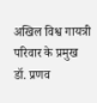अखिल विश्व गायत्री परिवार के प्रमुख डॉ. प्रणव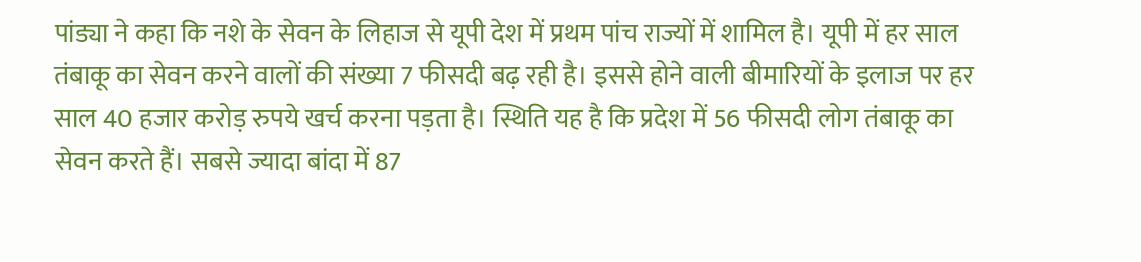पांड्या ने कहा कि नशे के सेवन के लिहाज से यूपी देश में प्रथम पांच राज्यों में शामिल है। यूपी में हर साल तंबाकू का सेवन करने वालों की संख्या 7 फीसदी बढ़ रही है। इससे होने वाली बीमारियों के इलाज पर हर साल 40 हजार करोड़ रुपये खर्च करना पड़ता है। स्थिति यह है कि प्रदेश में 56 फीसदी लोग तंबाकू का सेवन करते हैं। सबसे ज्यादा बांदा में 87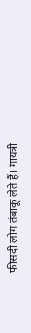फीसदी लोग तंबाकू लेते हैं। गायत्री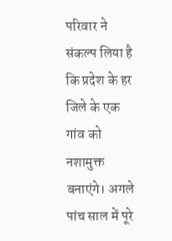परिवार ने संकल्प लिया है कि प्रदेश के हर जिले के एक गांव को नशामुक्त बनाएंगे। अगले पांच साल में पूरे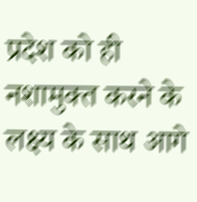प्रदेश को ही नशामुक्त करने के लक्ष्य के साथ आगे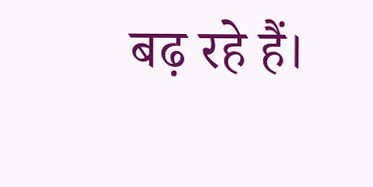बढ़ रहे हैं।